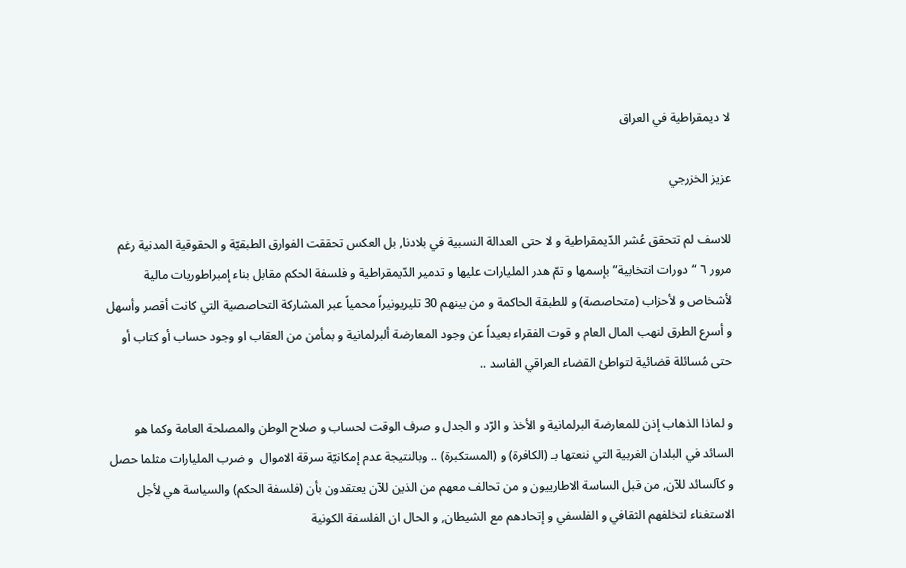لا ديمقراطية في العراق

عزيز الخزرجي

للاسف لم تتحقق عُشر الدّيمقراطية و لا حتى العدالة النسبية في بلادنا, بل العكس تحققت الفوارق الطبقيّة و الحقوقية المدنية رغم مرور ٦ “دورات انتخابية” بإسمها و تمّ هدر المليارات عليها و تدمير الدّيمقراطية و فلسفة الحكم مقابل بناء إمبراطوريات مالية لأشخاص و لأحزاب (متحاصصة) و للطبقة الحاكمة و من بينهم 30 تليريونيراً محمياً عبر المشاركة التحاصصية التي كانت أقصر وأسهل و أسرع الطرق لنهب المال العام و قوت الفقراء بعيداً عن وجود المعارضة ألبرلمانية و بمأمن من العقاب او وجود حساب أو كتاب أو حتى مُسائلة قضائية لتواطئ القضاء العراقي الفاسد ..

و لماذا الذهاب إذن للمعارضة البرلمانية و الأخذ و الرّد و الجدل و صرف الوقت لحساب و صلاح الوطن والمصلحة العامة وكما هو السائد في البلدان الغربية التي ننعتها بـ (الكافرة) و (المستكبرة) .. وبالنتيجة عدم إمكانيّة سرقة الاموال  و ضرب المليارات مثلما حصل و كآلسائد للآن, من قبل الساسة الاطارييون و من تحالف معهم من الذين للآن يعتقدون بأن (فلسفة الحكم) والسياسة هي لأجل الاستغناء لتخلفهم الثقافي و الفلسفي و إتحادهم مع الشيطان, و الحال ان الفلسفة الكونية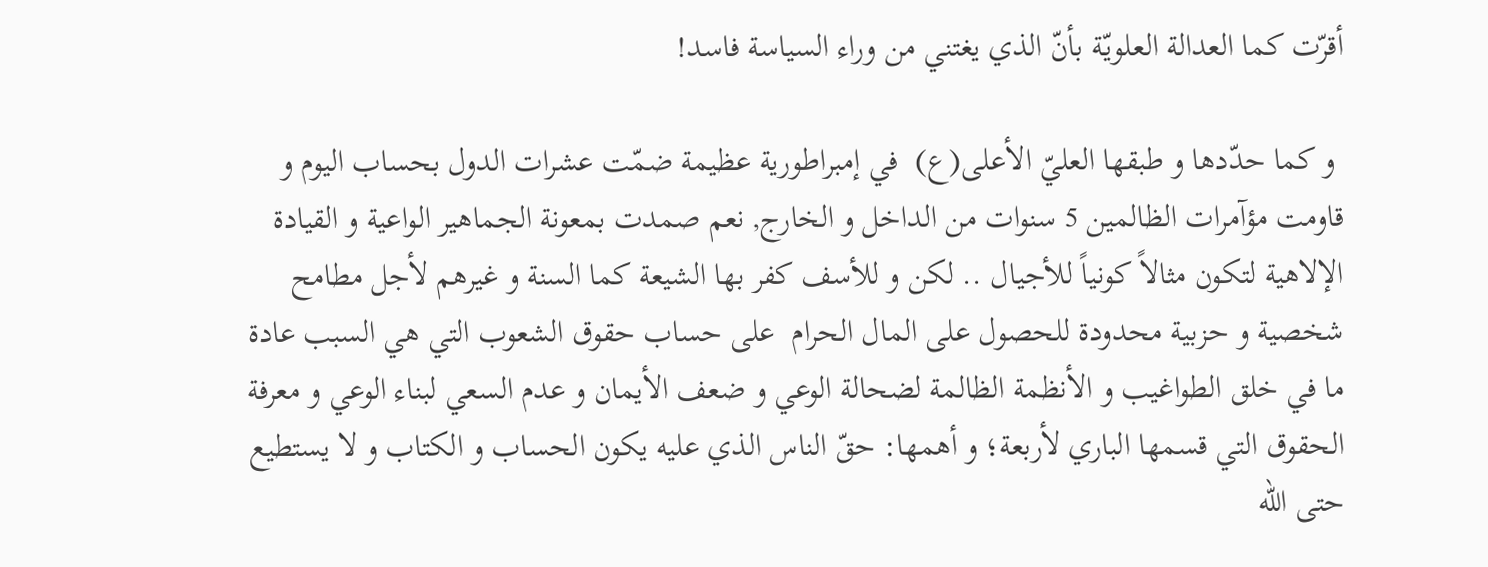أقرّت كما العدالة العلويّة بأنّ الذي يغتني من وراء السياسة فاسد!

 و كما حدّدها و طبقها العليّ الأعلى(ع)  في إمبراطورية عظيمة ضمّت عشرات الدول بحساب اليوم و قاومت مؤآمرات الظالمين 5 سنوات من الداخل و الخارج, نعم صمدت بمعونة الجماهير الواعية و القيادة الإلاهية لتكون مثالاً كونياً للأجيال .. لكن و للأسف كفر بها الشيعة كما السنة و غيرهم لأجل مطامح شخصية و حزبية محدودة للحصول على المال الحرام  على حساب حقوق الشعوب التي هي السبب عادة ما في خلق الطواغيب و الأنظمة الظالمة لضحالة الوعي و ضعف الأيمان و عدم السعي لبناء الوعي و معرفة الحقوق التي قسمها الباري لأربعة؛ و أهمها: حقّ الناس الذي عليه يكون الحساب و الكتاب و لا يستطيع حتى الله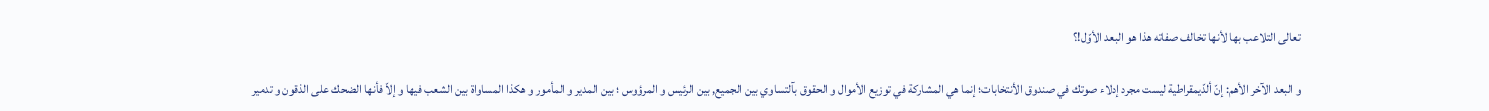تعالى التلاعب بها لأنها تخالف صفاته هذا هو البعد الأوّل!؟

و البعد الآخر الأهم: إنّ ألدّيمقراطية ليست مجرد إدلاء صوتك في صندوق الأنتخابات؛ إنما هي المشاركة في توزيع الأموال و الحقوق بآلتساوي بين الجميع, بين الرئيس و المرؤوس ؛ بين المدير و المأمور و هكذا المساواة بين الشعب فيها و إلاّ فأنها الضحك على الذقون و تدمير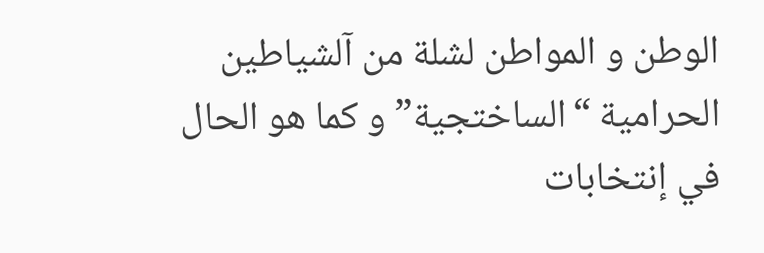الوطن و المواطن لشلة من آلشياطين الحرامية “الساختجية” و كما هو الحال في إنتخابات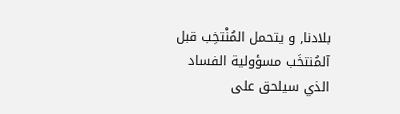بلادنا, و يتحمل المُنْتخِب قبل آلمُنتخَب مسؤولية الفساد الذي سيلحق على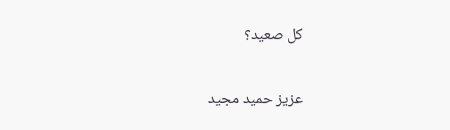كل صعيد؟

عزيز حميد مجيد